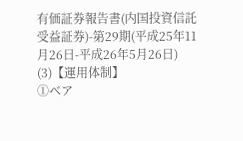有価証券報告書(内国投資信託受益証券)-第29期(平成25年11月26日-平成26年5月26日)
(3)【運用体制】
①ベア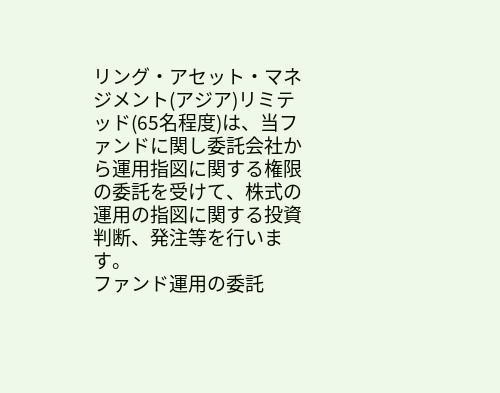リング・アセット・マネジメント(アジア)リミテッド(65名程度)は、当ファンドに関し委託会社から運用指図に関する権限の委託を受けて、株式の運用の指図に関する投資判断、発注等を行います。
ファンド運用の委託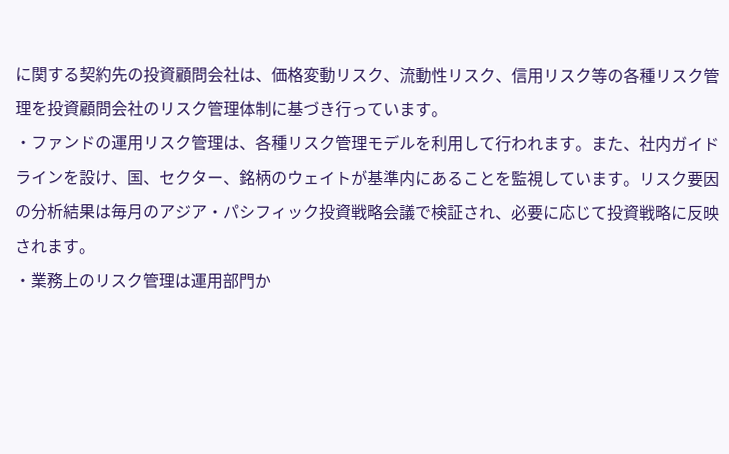に関する契約先の投資顧問会社は、価格変動リスク、流動性リスク、信用リスク等の各種リスク管理を投資顧問会社のリスク管理体制に基づき行っています。
・ファンドの運用リスク管理は、各種リスク管理モデルを利用して行われます。また、社内ガイドラインを設け、国、セクター、銘柄のウェイトが基準内にあることを監視しています。リスク要因の分析結果は毎月のアジア・パシフィック投資戦略会議で検証され、必要に応じて投資戦略に反映されます。
・業務上のリスク管理は運用部門か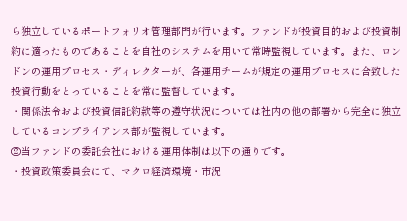ら独立しているポートフォリオ管理部門が行います。ファンドが投資目的および投資制約に適ったものであることを自社のシステムを用いて常時監視しています。また、ロンドンの運用プロセス・ディレクターが、各運用チームが規定の運用プロセスに合致した投資行動をとっていることを常に監督しています。
・関係法令および投資信託約款等の遵守状況については社内の他の部署から完全に独立しているコンプライアンス部が監視しています。
②当ファンドの委託会社における運用体制は以下の通りです。
・投資政策委員会にて、マクロ経済環境・市況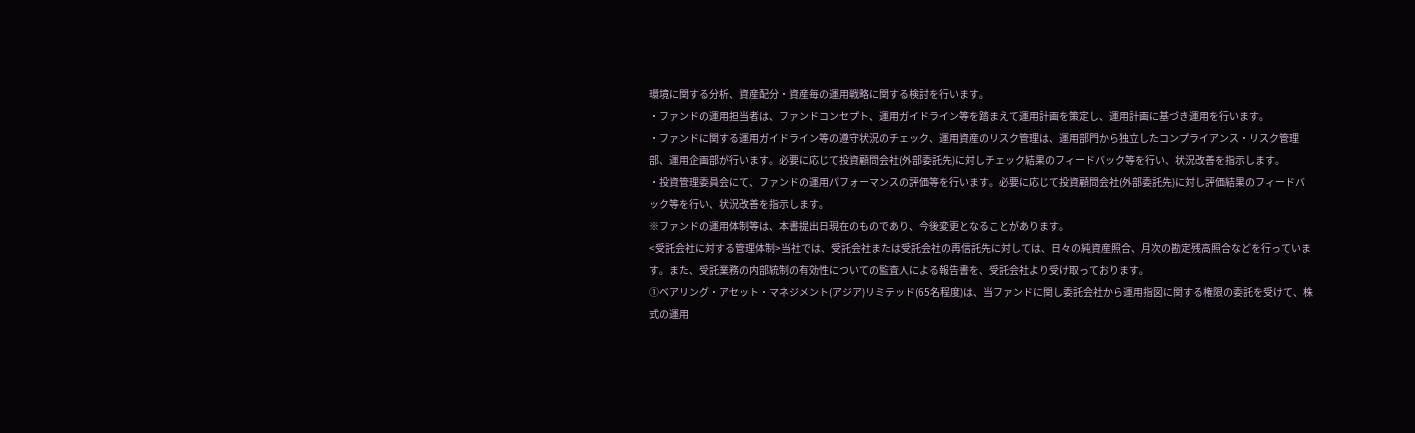環境に関する分析、資産配分・資産毎の運用戦略に関する検討を行います。
・ファンドの運用担当者は、ファンドコンセプト、運用ガイドライン等を踏まえて運用計画を策定し、運用計画に基づき運用を行います。
・ファンドに関する運用ガイドライン等の遵守状況のチェック、運用資産のリスク管理は、運用部門から独立したコンプライアンス・リスク管理部、運用企画部が行います。必要に応じて投資顧問会社(外部委託先)に対しチェック結果のフィードバック等を行い、状況改善を指示します。
・投資管理委員会にて、ファンドの運用パフォーマンスの評価等を行います。必要に応じて投資顧問会社(外部委託先)に対し評価結果のフィードバック等を行い、状況改善を指示します。
※ファンドの運用体制等は、本書提出日現在のものであり、今後変更となることがあります。
<受託会社に対する管理体制>当社では、受託会社または受託会社の再信託先に対しては、日々の純資産照合、月次の勘定残高照合などを行っています。また、受託業務の内部統制の有効性についての監査人による報告書を、受託会社より受け取っております。
①ベアリング・アセット・マネジメント(アジア)リミテッド(65名程度)は、当ファンドに関し委託会社から運用指図に関する権限の委託を受けて、株式の運用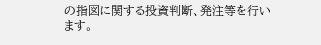の指図に関する投資判断、発注等を行います。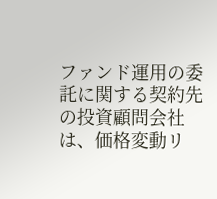ファンド運用の委託に関する契約先の投資顧問会社は、価格変動リ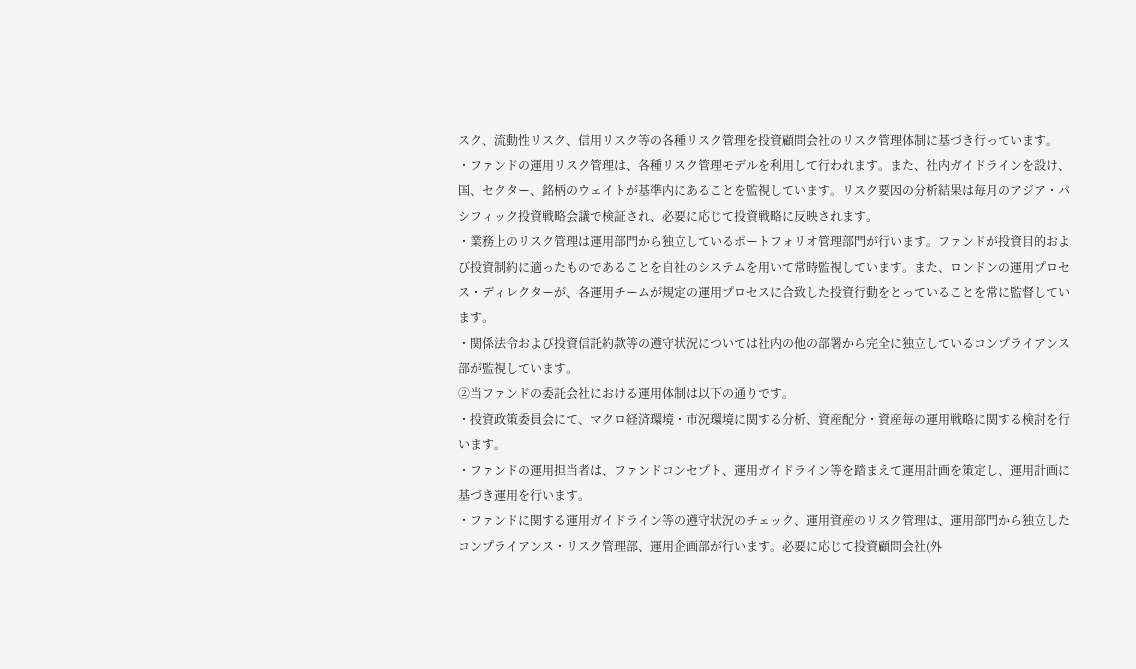スク、流動性リスク、信用リスク等の各種リスク管理を投資顧問会社のリスク管理体制に基づき行っています。
・ファンドの運用リスク管理は、各種リスク管理モデルを利用して行われます。また、社内ガイドラインを設け、国、セクター、銘柄のウェイトが基準内にあることを監視しています。リスク要因の分析結果は毎月のアジア・パシフィック投資戦略会議で検証され、必要に応じて投資戦略に反映されます。
・業務上のリスク管理は運用部門から独立しているポートフォリオ管理部門が行います。ファンドが投資目的および投資制約に適ったものであることを自社のシステムを用いて常時監視しています。また、ロンドンの運用プロセス・ディレクターが、各運用チームが規定の運用プロセスに合致した投資行動をとっていることを常に監督しています。
・関係法令および投資信託約款等の遵守状況については社内の他の部署から完全に独立しているコンプライアンス部が監視しています。
②当ファンドの委託会社における運用体制は以下の通りです。
・投資政策委員会にて、マクロ経済環境・市況環境に関する分析、資産配分・資産毎の運用戦略に関する検討を行います。
・ファンドの運用担当者は、ファンドコンセプト、運用ガイドライン等を踏まえて運用計画を策定し、運用計画に基づき運用を行います。
・ファンドに関する運用ガイドライン等の遵守状況のチェック、運用資産のリスク管理は、運用部門から独立したコンプライアンス・リスク管理部、運用企画部が行います。必要に応じて投資顧問会社(外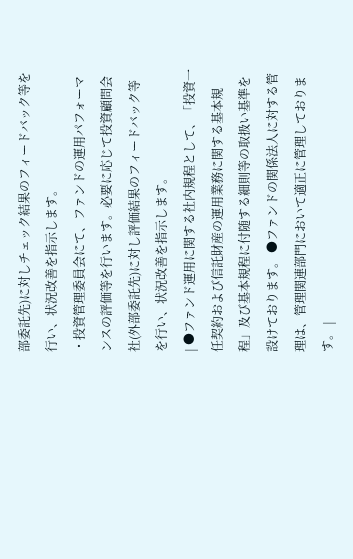部委託先)に対しチェック結果のフィードバック等を行い、状況改善を指示します。
・投資管理委員会にて、ファンドの運用パフォーマンスの評価等を行います。必要に応じて投資顧問会社(外部委託先)に対し評価結果のフィードバック等を行い、状況改善を指示します。
| ●ファンド運用に関する社内規程として、「投資一任契約および信託財産の運用業務に関する基本規程」及び基本規程に付随する細則等の取扱い基準を設けております。 ●ファンドの関係法人に対する管理は、管理関連部門において適正に管理しております。 |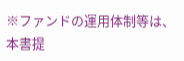※ファンドの運用体制等は、本書提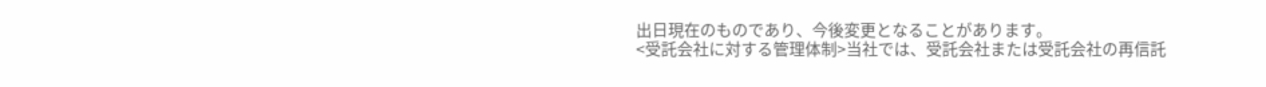出日現在のものであり、今後変更となることがあります。
<受託会社に対する管理体制>当社では、受託会社または受託会社の再信託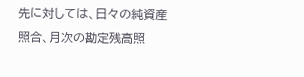先に対しては、日々の純資産照合、月次の勘定残高照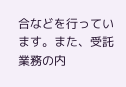合などを行っています。また、受託業務の内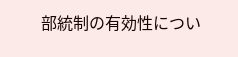部統制の有効性につい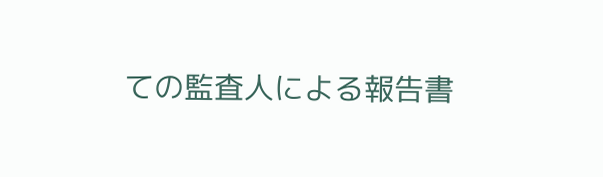ての監査人による報告書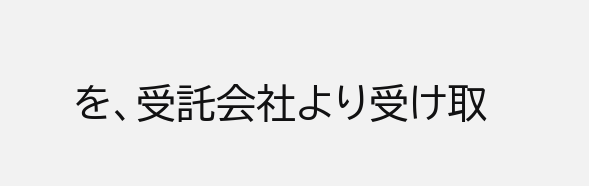を、受託会社より受け取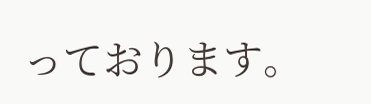っております。